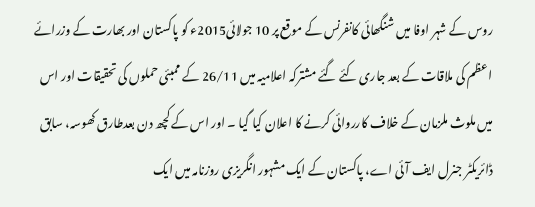روس کے شہر اوفا میں شنگھائی کانفرنس کے موقع پر 10 جولائی2015ء کو پاکستان اور بھارت کے وزرائے اعظم کی ملاقات کے بعد جاری کئے گئے مشترکہ اعلامیہ میں 26/11 کے ممبئی حملوں کی تحقیقات اور اس میں ملوث ملزمان کے خلاف کارروائی کرنے کا اعلان کیا گیا ۔ اور اس کے کچھ دن بعدطارق کھوسہ، سابق ڈائریکٹر جنرل ایف آئی اے، پاکستان کے ایک مشہور انگریزی روزنامہ میں ایک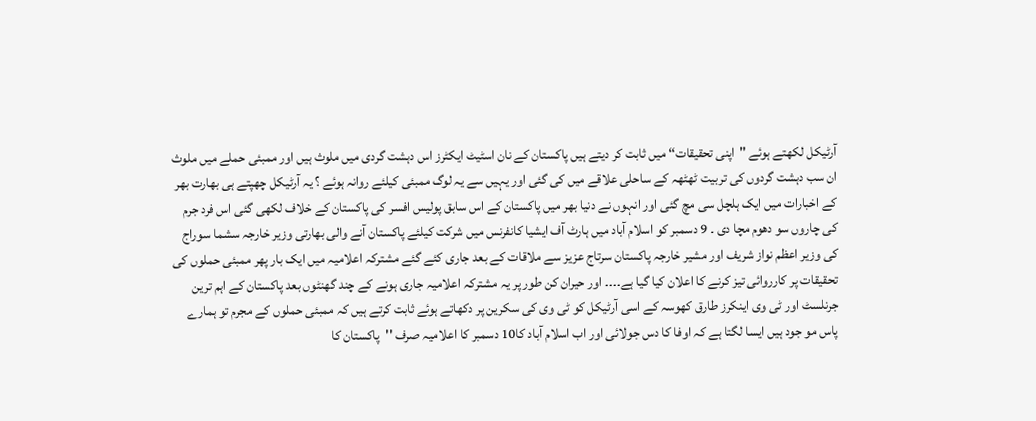آرٹیکل لکھتے ہوئے ''اپنی تحقیقات‘‘ میں ثابت کر دیتے ہیں پاکستان کے نان اسٹیٹ ایکٹرز اس دہشت گردی میں ملوث ہیں اور ممبئی حملے میں ملوث ان سب دہشت گردوں کی تربیت ٹھٹھہ کے ساحلی علاقے میں کی گئی اور یہیں سے یہ لوگ ممبئی کیلئے روانہ ہوئے ؟ یہ آرٹیکل چھپتے ہی بھارت بھر کے اخبارات میں ایک ہلچل سی مچ گئی اور انہوں نے دنیا بھر میں پاکستان کے اس سابق پولیس افسر کی پاکستان کے خلاف لکھی گئی اس فرد جرم کی چاروں سو دھوم مچا دی ۔ 9 دسمبر کو اسلام آباد میں ہارٹ آف ایشیا کانفرنس میں شرکت کیلئے پاکستان آنے والی بھارتی وزیر خارجہ سشما سوراج کی وزیر اعظم نواز شریف اور مشیر خارجہ پاکستان سرتاج عزیز سے ملاقات کے بعد جاری کئے گئے مشترکہ اعلامیہ میں ایک بار پھر ممبئی حملوں کی تحقیقات پر کارروائی تیز کرنے کا اعلان کیا گیا ہے۔۔۔۔ اور حیران کن طور پر یہ مشترکہ اعلامیہ جاری ہونے کے چند گھنٹوں بعد پاکستان کے اہم ترین جرنلسٹ اور ٹی وی اینکرز طارق کھوسہ کے اسی آرٹیکل کو ٹی وی کی سکرین پر دکھاتے ہوئے ثابت کرتے ہیں کہ ممبئی حملوں کے مجرم تو ہمارے پاس مو جود ہیں ایسا لگتا ہے کہ اوفا کا دس جولائی اور اب اسلام آباد کا10 دسمبر کا اعلامیہ صرف ''پاکستان کا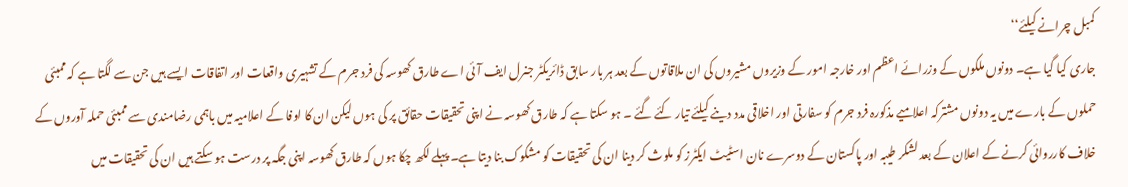کمبل چرانے کیلئے‘‘
جاری کیا گیا ہے۔ دونوں ملکوں کے وزرائے اعظم اور خارجہ امور کے وزیروں مشیروں کی ان ملاقاتوں کے بعد ہر بار سابق ڈائریکٹر جنرل ایف آئی اے طارق کھوسہ کی فرد جرم کے تشہیری واقعات اور اتفاقات ایسے ہیں جن سے لگتا ہے کہ ممبئی حملوں کے بارے میں یہ دونوں مشترکہ اعلامیے مذکورہ فرد جرم کو سفارتی اور اخلاقی مدد دینے کیلئے تیار کئے گئے ۔ ہو سکتا ہے کہ طارق کھوسہ نے اپنی تحقیقات حقائق پر کی ہوں لیکن ان کا اوفا کے اعلامیہ میں باہمی رضامندی سے ممبئی حملہ آوروں کے خلاف کارروائی کرنے کے اعلان کے بعد لشکر طیبہ اور پاکستان کے دوسرے نان اسٹیٹ ایکٹرز کو ملوث کر دینا ان کی تحقیقات کو مشکوک بنا دیتا ہے۔ پہلے لکھ چکا ہوں کہ طارق کھوسہ اپنی جگہ پر درست ہو سکتے ہیں ان کی تحقیقات میں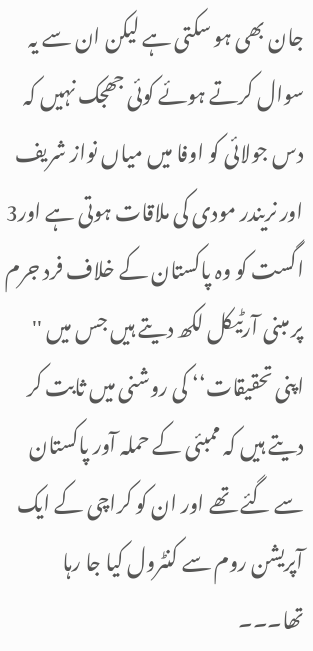جان بھی ہو سکتی ہے لیکن ان سے یہ سوال کرتے ہوئے کوئی جھجک نہیں کہ دس جولائی کو اوفا میں میاں نواز شریف اور نریندر مودی کی ملاقات ہوتی ہے اور3 اگست کو وہ پاکستان کے خلاف فرد جرم پر مبنی آرٹیکل لکھ دیتے ہیں جس میں '' اپنی تحقیقات‘‘ کی روشنی میں ثابت کر دیتے ہیں کہ ممبئی کے حملہ آور پاکستان سے گئے تھے اور ان کو کراچی کے ایک آپریشن روم سے کنٹرول کیا جا رہا تھا۔۔۔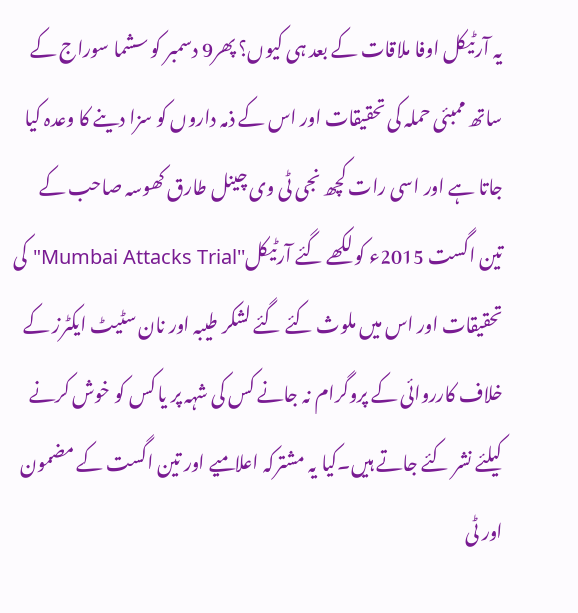یہ آرٹیکل اوفا ملاقات کے بعد ہی کیوں؟ پھر9 دسمبر کو سشما سوراج کے ساتھ ممبئی حملہ کی تحقیقات اور اس کے ذمہ داروں کو سزا دینے کا وعدہ کیا جاتا ہے اور اسی رات کچھ نجی ٹی وی چینل طارق کھوسہ صاحب کے تین اگست 2015ء کو لکھے گئے آرٹیکل''Mumbai Attacks Trial" کی تحقیقات اور اس میں ملوث کئے گئے لشکر طیبہ اور نان سٹیٹ ایکٹرز کے خلاف کارروائی کے پروگرام نہ جانے کس کی شہہ پر یا کس کو خوش کرنے کیلئے نشر کئے جاتے ہیں۔کیا یہ مشترکہ اعلامیے اور تین اگست کے مضمون اور ٹی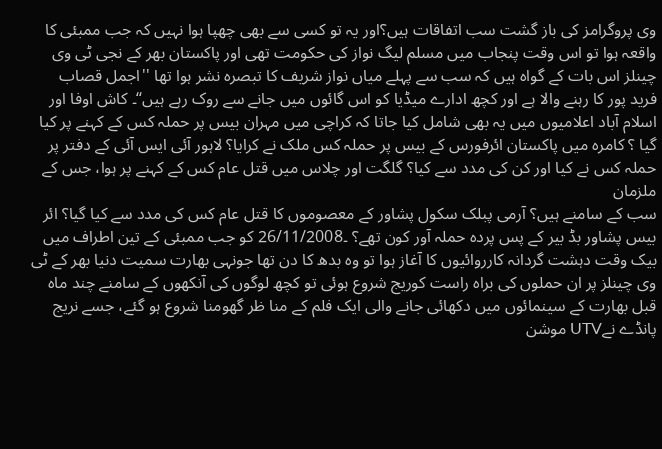وی پروگرامز کی باز گشت سب اتفاقات ہیں؟اور یہ تو کسی سے بھی چھپا ہوا نہیں کہ جب ممبئی کا واقعہ ہوا تو اس وقت پنجاب میں مسلم لیگ نواز کی حکومت تھی اور پاکستان بھر کے نجی ٹی وی چینلز اس بات کے گواہ ہیں کہ سب سے پہلے میاں نواز شریف کا تبصرہ نشر ہوا تھا ''اجمل قصاب فرید پور کا رہنے والا ہے اور کچھ ادارے میڈیا کو اس گائوں میں جانے سے روک رہے ہیں‘‘۔ کاش اوفا اور اسلام آباد اعلامیوں میں یہ بھی شامل کیا جاتا کہ کراچی میں مہران بیس پر حملہ کس کے کہنے پر کیا گیا ؟ کامرہ میں پاکستان ائرفورس کے بیس پر حملہ کس ملک نے کرایا؟ لاہور آئی ایس آئی کے دفتر پر حملہ کس نے کیا اور کن کی مدد سے کیا؟ گلگت اور چلاس میں قتل عام کس کے کہنے پر ہوا، جس کے ملزمان
سب کے سامنے ہیں؟ آرمی پبلک سکول پشاور کے معصوموں کا قتل عام کس کی مدد سے کیا گیا؟ ائر بیس پشاور بڈ بیر کے پس پردہ حملہ آور کون تھے؟ ۔26/11/2008 کو جب ممبئی کے تین اطراف میں بیک وقت دہشت گردانہ کارروائیوں کا آغاز ہوا تو وہ بدھ کا دن تھا جونہی بھارت سمیت دنیا بھر کے ٹی وی چینلز پر ان حملوں کی براہ راست کوریج شروع ہوئی تو کچھ لوگوں کی آنکھوں کے سامنے چند ماہ قبل بھارت کے سینمائوں میں دکھائی جانے والی ایک فلم کے منا ظر گھومنا شروع ہو گئے، جسے نریج پانڈے نےUTV موشن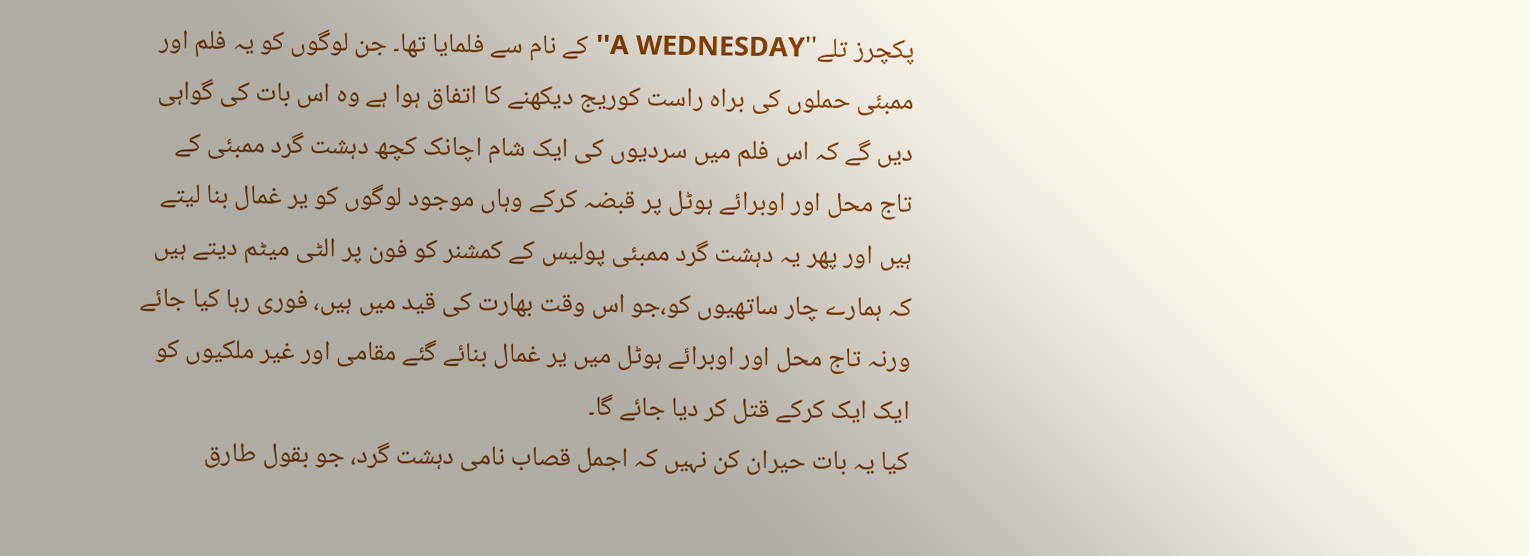پکچرز تلے''A WEDNESDAY'' کے نام سے فلمایا تھا۔ جن لوگوں کو یہ فلم اور ممبئی حملوں کی براہ راست کوریج دیکھنے کا اتفاق ہوا ہے وہ اس بات کی گواہی دیں گے کہ اس فلم میں سردیوں کی ایک شام اچانک کچھ دہشت گرد ممبئی کے تاج محل اور اوبرائے ہوٹل پر قبضہ کرکے وہاں موجود لوگوں کو یر غمال بنا لیتے ہیں اور پھر یہ دہشت گرد ممبئی پولیس کے کمشنر کو فون پر الٹی میٹم دیتے ہیں کہ ہمارے چار ساتھیوں کو،جو اس وقت بھارت کی قید میں ہیں، فوری رہا کیا جائے ورنہ تاج محل اور اوبرائے ہوٹل میں یر غمال بنائے گئے مقامی اور غیر ملکیوں کو ایک ایک کرکے قتل کر دیا جائے گا۔
کیا یہ بات حیران کن نہیں کہ اجمل قصاب نامی دہشت گرد، جو بقول طارق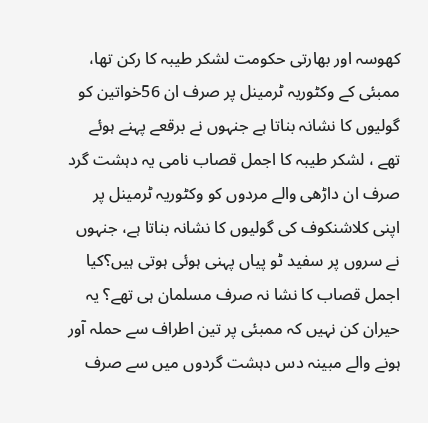کھوسہ اور بھارتی حکومت لشکر طیبہ کا رکن تھا، ممبئی کے وکٹوریہ ٹرمینل پر صرف ان 56خواتین کو گولیوں کا نشانہ بناتا ہے جنہوں نے برقعے پہنے ہوئے تھے ، لشکر طیبہ کا اجمل قصاب نامی یہ دہشت گرد صرف ان داڑھی والے مردوں کو وکٹوریہ ٹرمینل پر اپنی کلاشنکوف کی گولیوں کا نشانہ بناتا ہے، جنہوں نے سروں پر سفید ٹو پیاں پہنی ہوئی ہوتی ہیں؟کیا اجمل قصاب کا نشا نہ صرف مسلمان ہی تھے؟ یہ حیران کن نہیں کہ ممبئی پر تین اطراف سے حملہ آور ہونے والے مبینہ دس دہشت گردوں میں سے صرف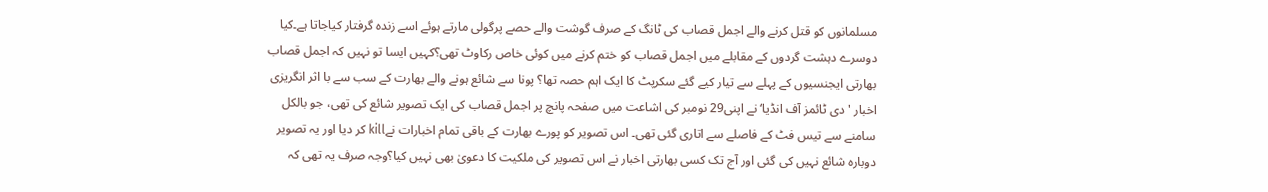مسلمانوں کو قتل کرنے والے اجمل قصاب کی ٹانگ کے صرف گوشت والے حصے پرگولی مارتے ہوئے اسے زندہ گرفتار کیاجاتا ہے۔کیا دوسرے دہشت گردوں کے مقابلے میں اجمل قصاب کو ختم کرنے میں کوئی خاص رکاوٹ تھی؟کہیں ایسا تو نہیں کہ اجمل قصاب بھارتی ایجنسیوں کے پہلے سے تیار کیے گئے سکرپٹ کا ایک اہم حصہ تھا؟ پونا سے شائع ہونے والے بھارت کے سب سے با اثر انگریزی اخبار 'دی ٹائمز آف انڈیا‘ نے اپنی29 نومبر کی اشاعت میں صفحہ پانچ پر اجمل قصاب کی ایک تصویر شائع کی تھی، جو بالکل سامنے سے تیس فٹ کے فاصلے سے اتاری گئی تھی۔ اس تصویر کو پورے بھارت کے باقی تمام اخبارات نےkill کر دیا اور یہ تصویر دوبارہ شائع نہیں کی گئی اور آج تک کسی بھارتی اخبار نے اس تصویر کی ملکیت کا دعویٰ بھی نہیں کیا؟وجہ صرف یہ تھی کہ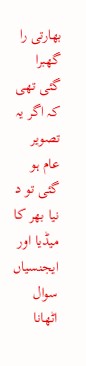بھارتی را گھبرا گئی تھی کہ اگر یہ تصویر عام ہو گئی تو د نیا بھر کا میڈیا اور ایجنسیاں سوال اٹھانا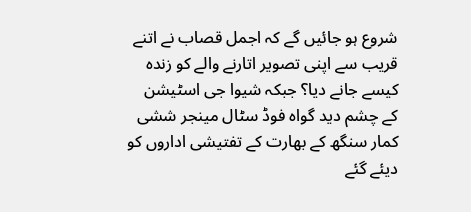شروع ہو جائیں گے کہ اجمل قصاب نے اتنے قریب سے اپنی تصویر اتارنے والے کو زندہ کیسے جانے دیا؟ جبکہ شیوا جی اسٹیشن کے چشم دید گواہ فوڈ سٹال مینجر ششی کمار سنگھ کے بھارت کے تفتیشی اداروں کو دیئے گئے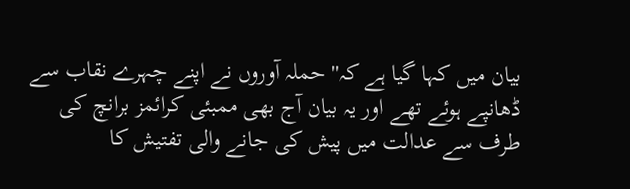بیان میں کہا گیا ہے کہ'' حملہ آوروں نے اپنے چہرے نقاب سے ڈھانپے ہوئے تھے اور یہ بیان آج بھی ممبئی کرائمز برانچ کی طرف سے عدالت میں پیش کی جانے والی تفتیش کا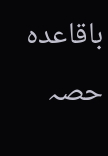باقاعدہ حصہ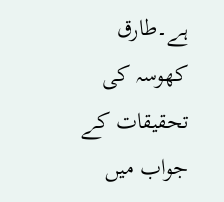ہے۔طارق کھوسہ کی تحقیقات کے جواب میں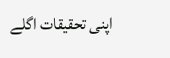اپنی تحقیقات اگلے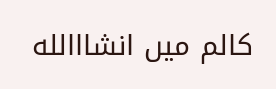کالم میں انشااالله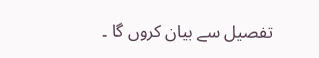تفصیل سے بیان کروں گا ۔